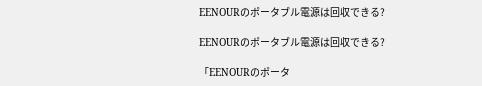EENOURのポータブル電源は回収できる?

EENOURのポータブル電源は回収できる?

「EENOURのポータ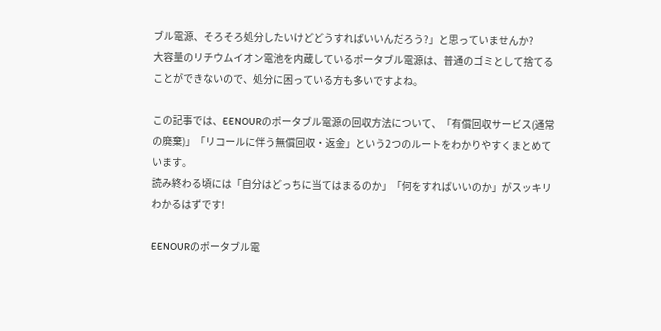ブル電源、そろそろ処分したいけどどうすればいいんだろう?」と思っていませんか?
大容量のリチウムイオン電池を内蔵しているポータブル電源は、普通のゴミとして捨てることができないので、処分に困っている方も多いですよね。

この記事では、EENOURのポータブル電源の回収方法について、「有償回収サービス(通常の廃棄)」「リコールに伴う無償回収・返金」という2つのルートをわかりやすくまとめています。
読み終わる頃には「自分はどっちに当てはまるのか」「何をすればいいのか」がスッキリわかるはずです!

EENOURのポータブル電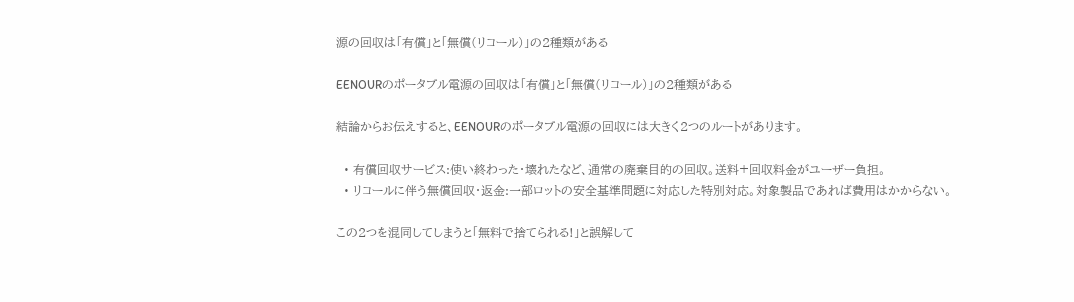源の回収は「有償」と「無償(リコール)」の2種類がある

EENOURのポータブル電源の回収は「有償」と「無償(リコール)」の2種類がある

結論からお伝えすると、EENOURのポータブル電源の回収には大きく2つのルートがあります。

  • 有償回収サービス:使い終わった・壊れたなど、通常の廃棄目的の回収。送料+回収料金がユーザー負担。
  • リコールに伴う無償回収・返金:一部ロットの安全基準問題に対応した特別対応。対象製品であれば費用はかからない。

この2つを混同してしまうと「無料で捨てられる!」と誤解して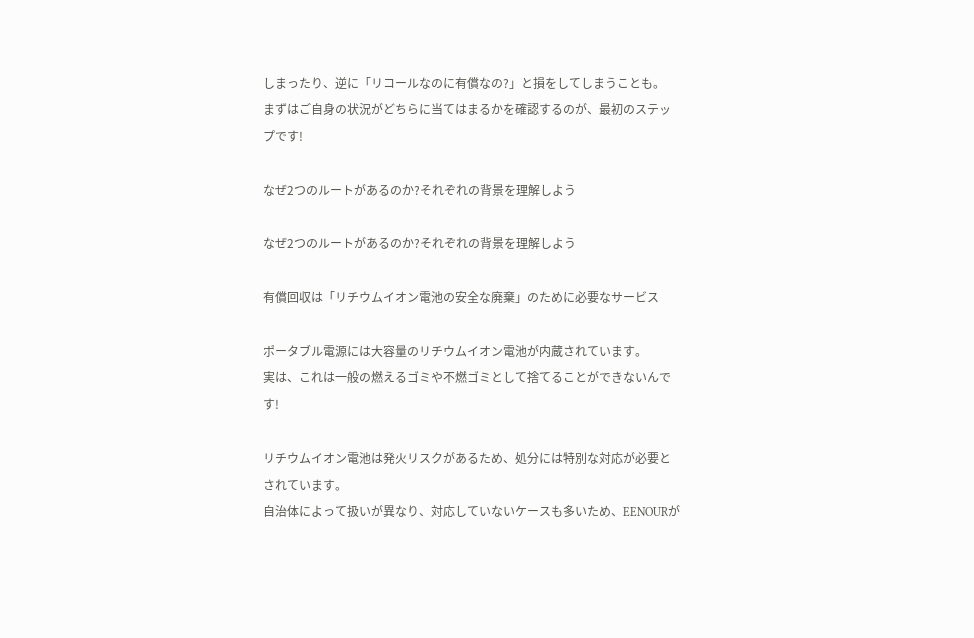しまったり、逆に「リコールなのに有償なの?」と損をしてしまうことも。
まずはご自身の状況がどちらに当てはまるかを確認するのが、最初のステップです!

なぜ2つのルートがあるのか?それぞれの背景を理解しよう

なぜ2つのルートがあるのか?それぞれの背景を理解しよう

有償回収は「リチウムイオン電池の安全な廃棄」のために必要なサービス

ポータブル電源には大容量のリチウムイオン電池が内蔵されています。
実は、これは一般の燃えるゴミや不燃ゴミとして捨てることができないんです!

リチウムイオン電池は発火リスクがあるため、処分には特別な対応が必要とされています。
自治体によって扱いが異なり、対応していないケースも多いため、EENOURが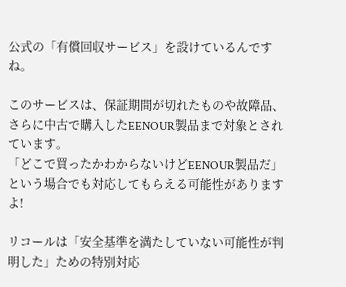公式の「有償回収サービス」を設けているんですね。

このサービスは、保証期間が切れたものや故障品、さらに中古で購入したEENOUR製品まで対象とされています。
「どこで買ったかわからないけどEENOUR製品だ」という場合でも対応してもらえる可能性がありますよ!

リコールは「安全基準を満たしていない可能性が判明した」ための特別対応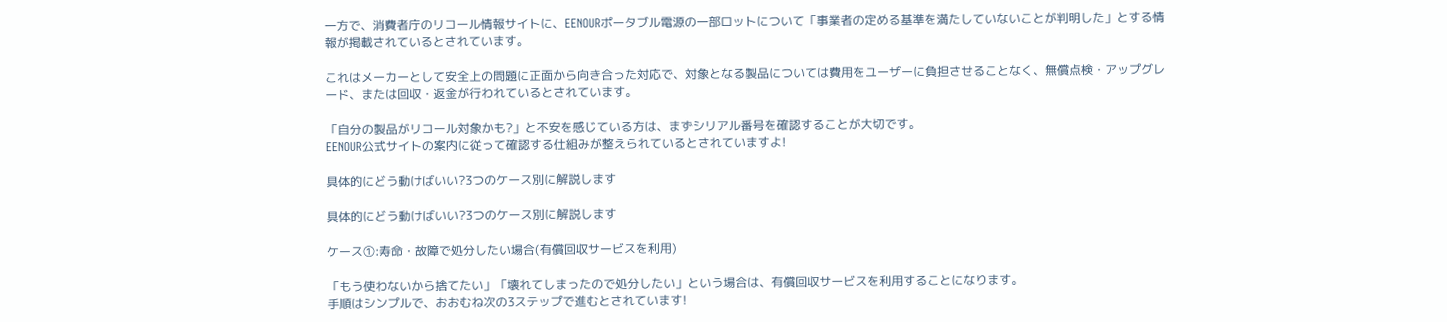一方で、消費者庁のリコール情報サイトに、EENOURポータブル電源の一部ロットについて「事業者の定める基準を満たしていないことが判明した」とする情報が掲載されているとされています。

これはメーカーとして安全上の問題に正面から向き合った対応で、対象となる製品については費用をユーザーに負担させることなく、無償点検・アップグレード、または回収・返金が行われているとされています。

「自分の製品がリコール対象かも?」と不安を感じている方は、まずシリアル番号を確認することが大切です。
EENOUR公式サイトの案内に従って確認する仕組みが整えられているとされていますよ!

具体的にどう動けばいい?3つのケース別に解説します

具体的にどう動けばいい?3つのケース別に解説します

ケース①:寿命・故障で処分したい場合(有償回収サービスを利用)

「もう使わないから捨てたい」「壊れてしまったので処分したい」という場合は、有償回収サービスを利用することになります。
手順はシンプルで、おおむね次の3ステップで進むとされています!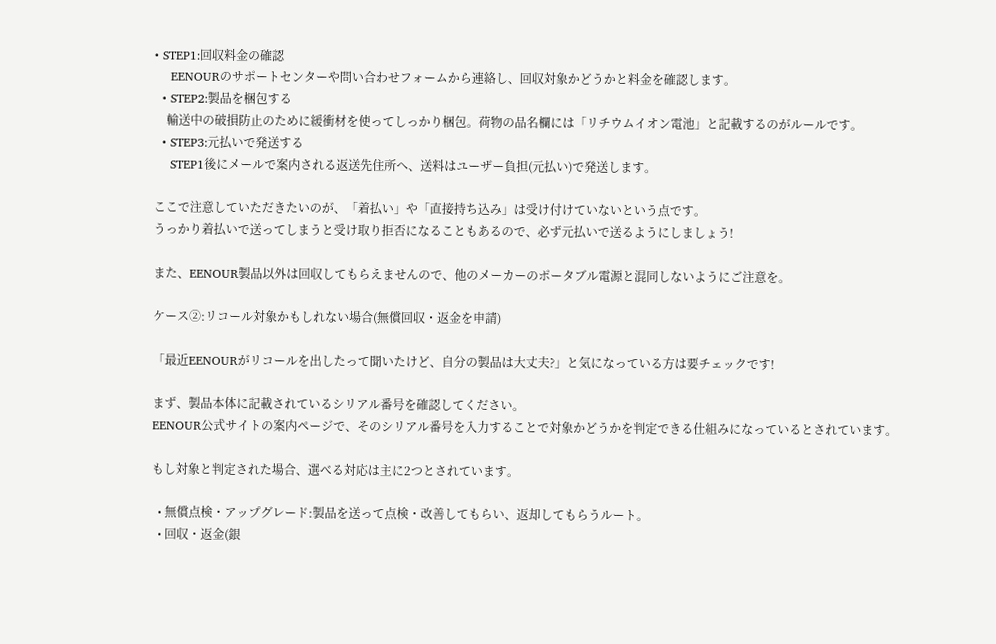• STEP1:回収料金の確認
    EENOURのサポートセンターや問い合わせフォームから連絡し、回収対象かどうかと料金を確認します。
  • STEP2:製品を梱包する
    輸送中の破損防止のために緩衝材を使ってしっかり梱包。荷物の品名欄には「リチウムイオン電池」と記載するのがルールです。
  • STEP3:元払いで発送する
    STEP1後にメールで案内される返送先住所へ、送料はユーザー負担(元払い)で発送します。

ここで注意していただきたいのが、「着払い」や「直接持ち込み」は受け付けていないという点です。
うっかり着払いで送ってしまうと受け取り拒否になることもあるので、必ず元払いで送るようにしましょう!

また、EENOUR製品以外は回収してもらえませんので、他のメーカーのポータブル電源と混同しないようにご注意を。

ケース②:リコール対象かもしれない場合(無償回収・返金を申請)

「最近EENOURがリコールを出したって聞いたけど、自分の製品は大丈夫?」と気になっている方は要チェックです!

まず、製品本体に記載されているシリアル番号を確認してください。
EENOUR公式サイトの案内ページで、そのシリアル番号を入力することで対象かどうかを判定できる仕組みになっているとされています。

もし対象と判定された場合、選べる対応は主に2つとされています。

  • 無償点検・アップグレード:製品を送って点検・改善してもらい、返却してもらうルート。
  • 回収・返金(銀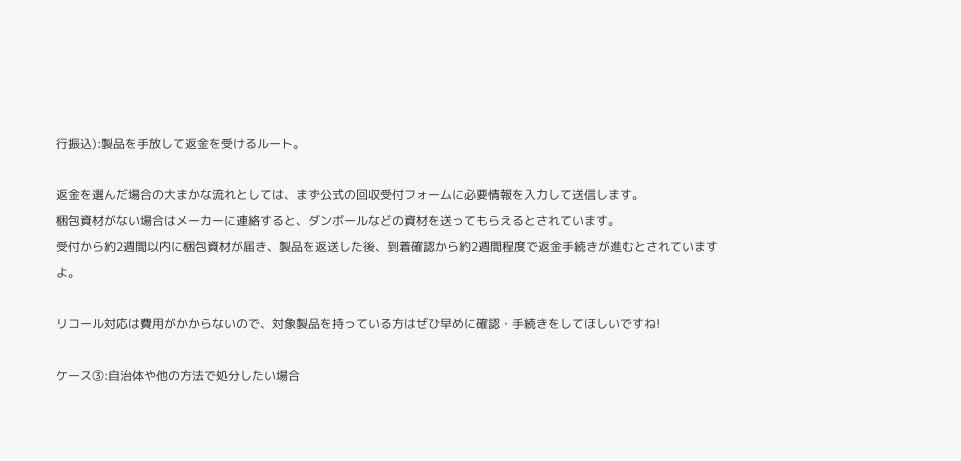行振込):製品を手放して返金を受けるルート。

返金を選んだ場合の大まかな流れとしては、まず公式の回収受付フォームに必要情報を入力して送信します。
梱包資材がない場合はメーカーに連絡すると、ダンボールなどの資材を送ってもらえるとされています。
受付から約2週間以内に梱包資材が届き、製品を返送した後、到着確認から約2週間程度で返金手続きが進むとされていますよ。

リコール対応は費用がかからないので、対象製品を持っている方はぜひ早めに確認・手続きをしてほしいですね!

ケース③:自治体や他の方法で処分したい場合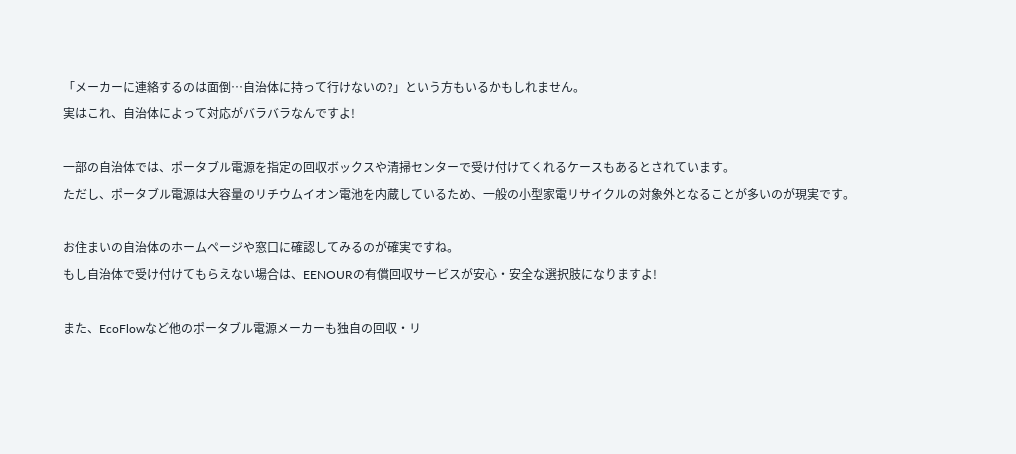「メーカーに連絡するのは面倒…自治体に持って行けないの?」という方もいるかもしれません。
実はこれ、自治体によって対応がバラバラなんですよ!

一部の自治体では、ポータブル電源を指定の回収ボックスや清掃センターで受け付けてくれるケースもあるとされています。
ただし、ポータブル電源は大容量のリチウムイオン電池を内蔵しているため、一般の小型家電リサイクルの対象外となることが多いのが現実です。

お住まいの自治体のホームページや窓口に確認してみるのが確実ですね。
もし自治体で受け付けてもらえない場合は、EENOURの有償回収サービスが安心・安全な選択肢になりますよ!

また、EcoFlowなど他のポータブル電源メーカーも独自の回収・リ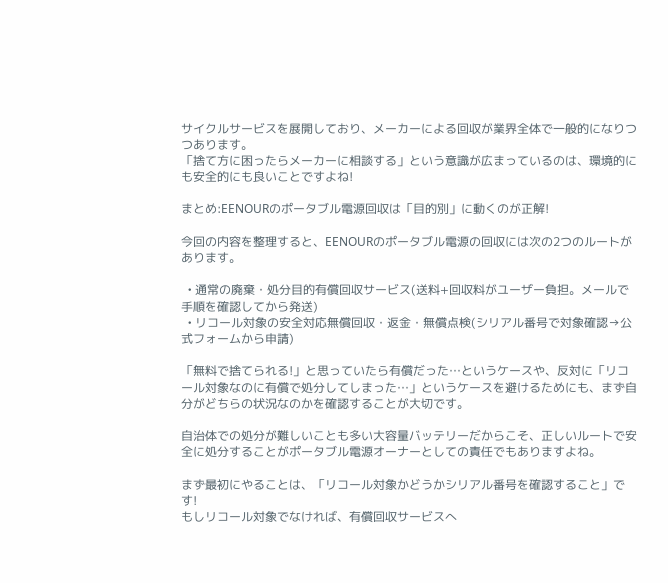サイクルサービスを展開しており、メーカーによる回収が業界全体で一般的になりつつあります。
「捨て方に困ったらメーカーに相談する」という意識が広まっているのは、環境的にも安全的にも良いことですよね!

まとめ:EENOURのポータブル電源回収は「目的別」に動くのが正解!

今回の内容を整理すると、EENOURのポータブル電源の回収には次の2つのルートがあります。

  • 通常の廃棄・処分目的有償回収サービス(送料+回収料がユーザー負担。メールで手順を確認してから発送)
  • リコール対象の安全対応無償回収・返金・無償点検(シリアル番号で対象確認→公式フォームから申請)

「無料で捨てられる!」と思っていたら有償だった…というケースや、反対に「リコール対象なのに有償で処分してしまった…」というケースを避けるためにも、まず自分がどちらの状況なのかを確認することが大切です。

自治体での処分が難しいことも多い大容量バッテリーだからこそ、正しいルートで安全に処分することがポータブル電源オーナーとしての責任でもありますよね。

まず最初にやることは、「リコール対象かどうかシリアル番号を確認すること」です!
もしリコール対象でなければ、有償回収サービスへ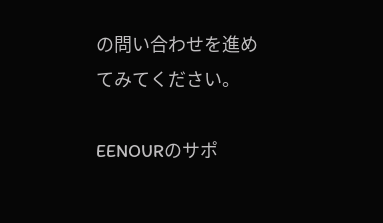の問い合わせを進めてみてください。

EENOURのサポ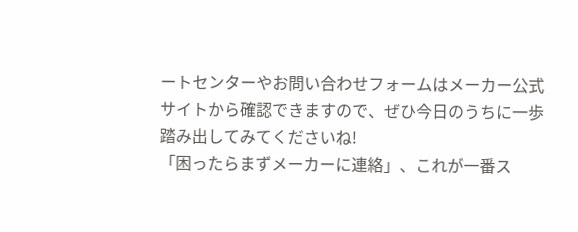ートセンターやお問い合わせフォームはメーカー公式サイトから確認できますので、ぜひ今日のうちに一歩踏み出してみてくださいね!
「困ったらまずメーカーに連絡」、これが一番ス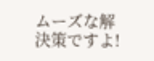ムーズな解決策ですよ!